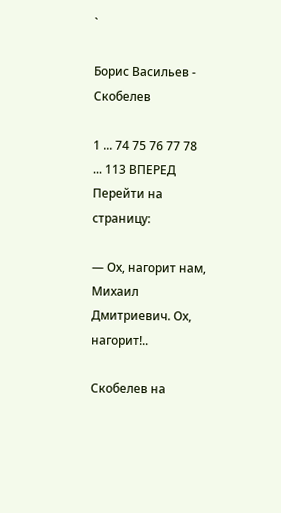`

Борис Васильев - Скобелев

1 ... 74 75 76 77 78 ... 113 ВПЕРЕД
Перейти на страницу:

— Ох, нагорит нам, Михаил Дмитриевич. Ох, нагорит!..

Скобелев на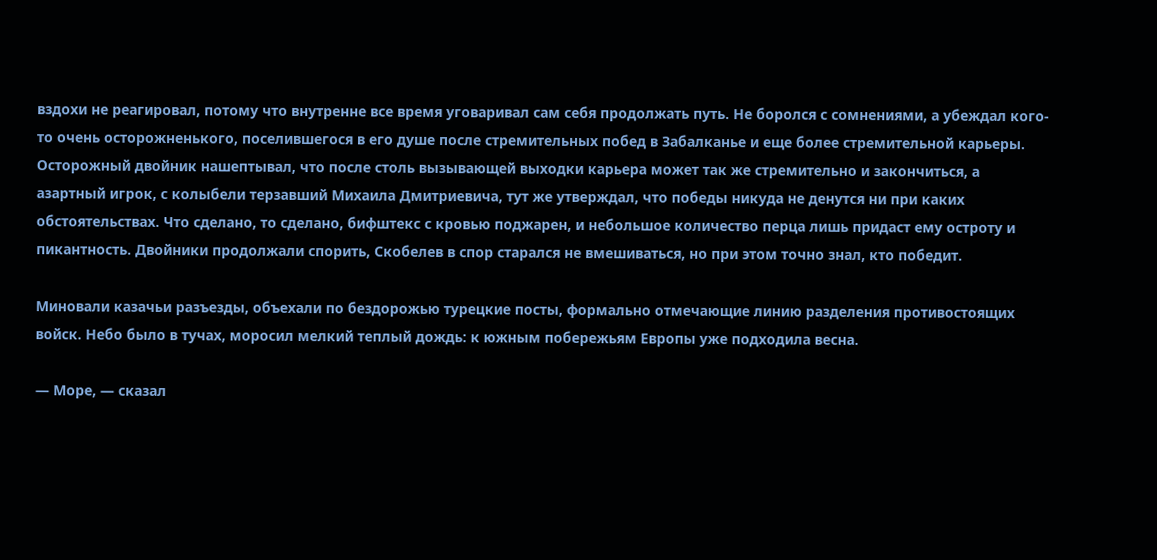вздохи не реагировал, потому что внутренне все время уговаривал сам себя продолжать путь. Не боролся с сомнениями, а убеждал кого-то очень осторожненького, поселившегося в его душе после стремительных побед в Забалканье и еще более стремительной карьеры. Осторожный двойник нашептывал, что после столь вызывающей выходки карьера может так же стремительно и закончиться, а азартный игрок, с колыбели терзавший Михаила Дмитриевича, тут же утверждал, что победы никуда не денутся ни при каких обстоятельствах. Что сделано, то сделано, бифштекс с кровью поджарен, и небольшое количество перца лишь придаст ему остроту и пикантность. Двойники продолжали спорить, Скобелев в спор старался не вмешиваться, но при этом точно знал, кто победит.

Миновали казачьи разъезды, объехали по бездорожью турецкие посты, формально отмечающие линию разделения противостоящих войск. Небо было в тучах, моросил мелкий теплый дождь: к южным побережьям Европы уже подходила весна.

— Море, — сказал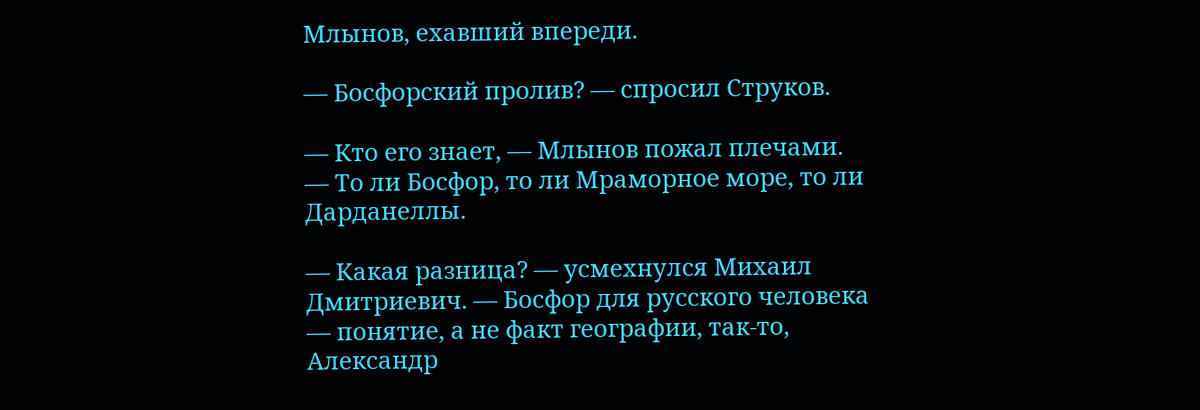Млынов, ехавший впереди.

— Босфорский пролив? — спросил Струков.

— Кто его знает, — Млынов пожал плечами. — То ли Босфор, то ли Мраморное море, то ли Дарданеллы.

— Какая разница? — усмехнулся Михаил Дмитриевич. — Босфор для русского человека — понятие, а не факт географии, так-то, Александр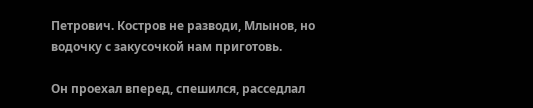Петрович. Костров не разводи, Млынов, но водочку с закусочкой нам приготовь.

Он проехал вперед, спешился, расседлал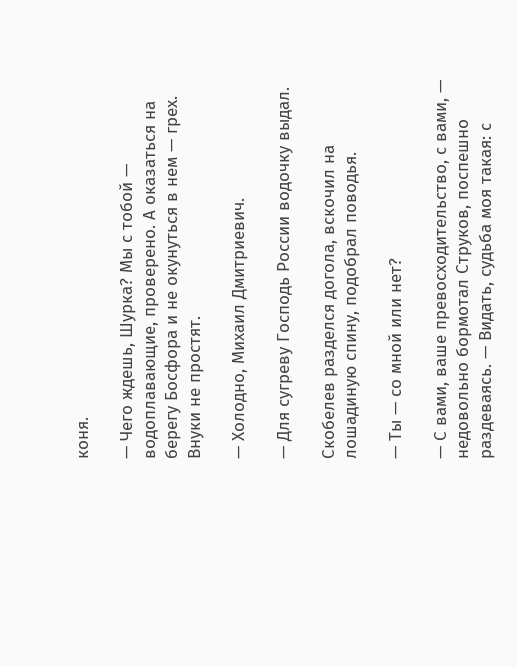коня.

— Чего ждешь, Шурка? Мы с тобой — водоплавающие, проверено. А оказаться на берегу Босфора и не окунуться в нем — грех. Внуки не простят.

— Холодно, Михаил Дмитриевич.

— Для сугреву Господь России водочку выдал.

Скобелев разделся догола, вскочил на лошадиную спину, подобрал поводья.

— Ты — со мной или нет?

— С вами, ваше превосходительство, с вами, — недовольно бормотал Струков, поспешно раздеваясь. — Видать, судьба моя такая: с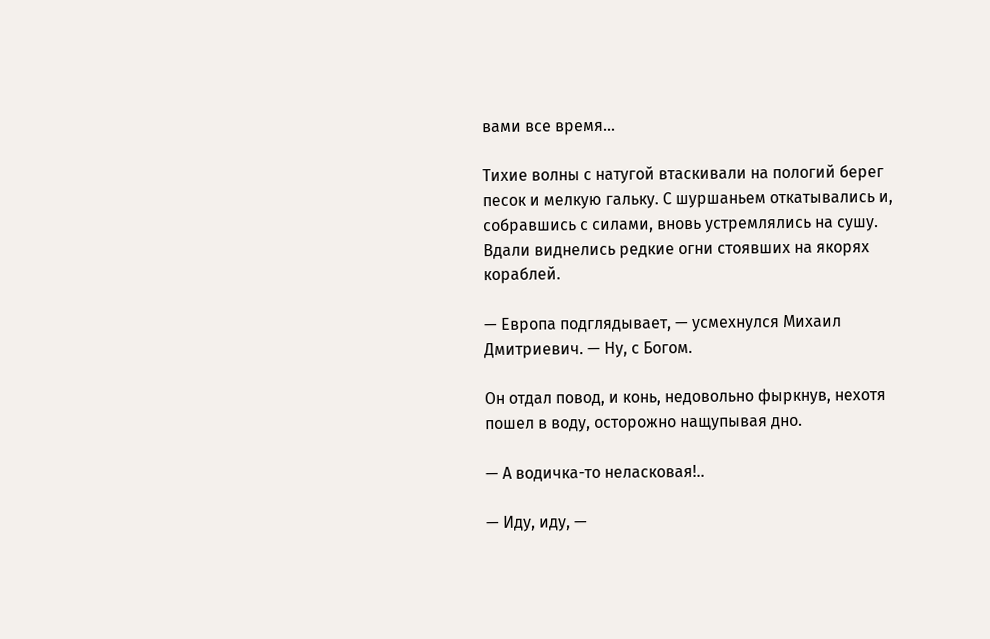вами все время…

Тихие волны с натугой втаскивали на пологий берег песок и мелкую гальку. С шуршаньем откатывались и, собравшись с силами, вновь устремлялись на сушу. Вдали виднелись редкие огни стоявших на якорях кораблей.

— Европа подглядывает, — усмехнулся Михаил Дмитриевич. — Ну, с Богом.

Он отдал повод, и конь, недовольно фыркнув, нехотя пошел в воду, осторожно нащупывая дно.

— А водичка-то неласковая!..

— Иду, иду, —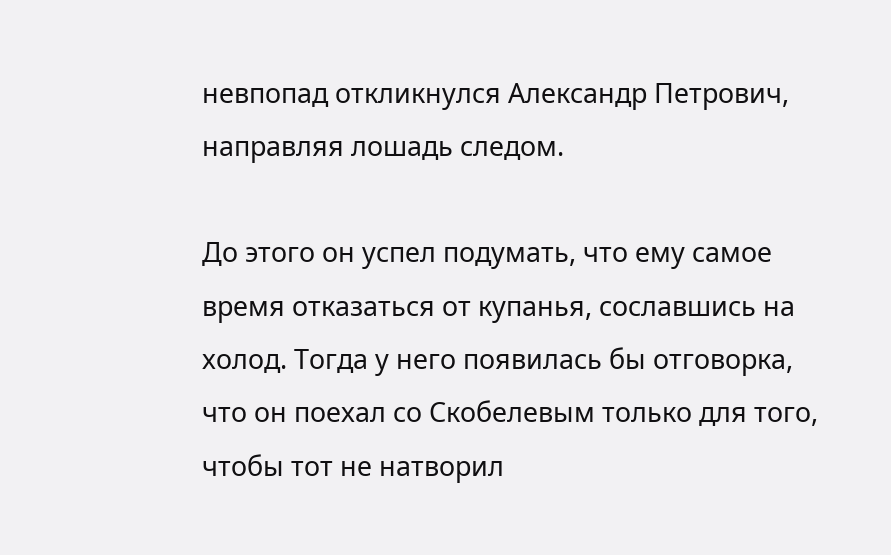невпопад откликнулся Александр Петрович, направляя лошадь следом.

До этого он успел подумать, что ему самое время отказаться от купанья, сославшись на холод. Тогда у него появилась бы отговорка, что он поехал со Скобелевым только для того, чтобы тот не натворил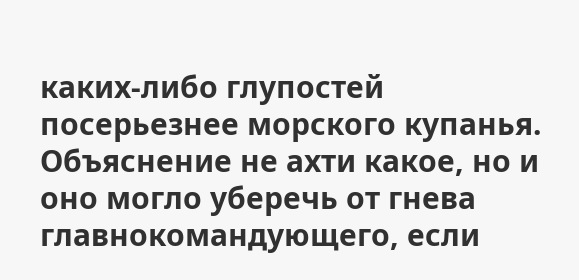каких-либо глупостей посерьезнее морского купанья. Объяснение не ахти какое, но и оно могло уберечь от гнева главнокомандующего, если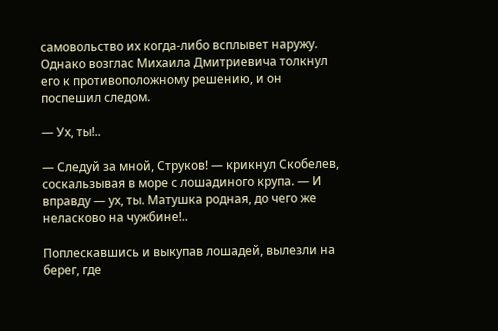самовольство их когда-либо всплывет наружу. Однако возглас Михаила Дмитриевича толкнул его к противоположному решению, и он поспешил следом.

— Ух, ты!..

— Следуй за мной, Струков! — крикнул Скобелев, соскальзывая в море с лошадиного крупа. — И вправду — ух, ты. Матушка родная, до чего же неласково на чужбине!..

Поплескавшись и выкупав лошадей, вылезли на берег, где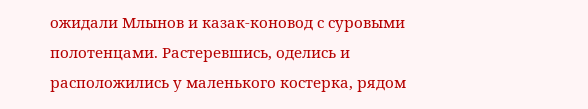ожидали Млынов и казак-коновод с суровыми полотенцами. Растеревшись, оделись и расположились у маленького костерка, рядом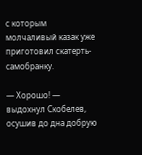с которым молчаливый казак уже приготовил скатерть-самобранку.

— Хорошо! — выдохнул Скобелев, осушив до дна добрую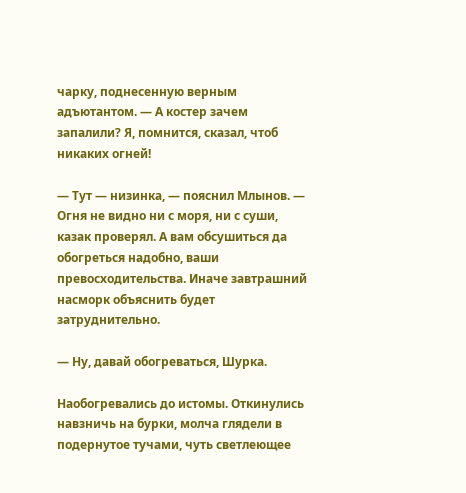чарку, поднесенную верным адъютантом. — А костер зачем запалили? Я, помнится, сказал, чтоб никаких огней!

— Тут — низинка, — пояснил Млынов. — Огня не видно ни с моря, ни с суши, казак проверял. А вам обсушиться да обогреться надобно, ваши превосходительства. Иначе завтрашний насморк объяснить будет затруднительно.

— Ну, давай обогреваться, Шурка.

Наобогревались до истомы. Откинулись навзничь на бурки, молча глядели в подернутое тучами, чуть светлеющее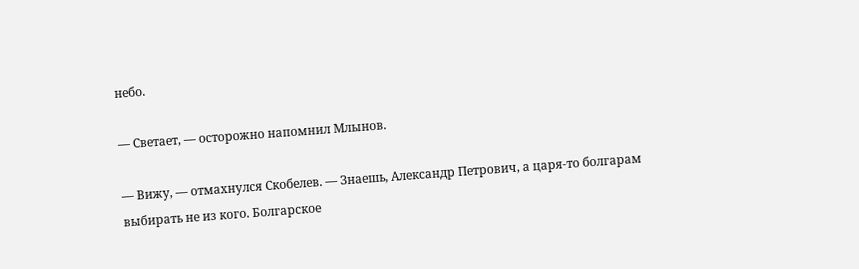небо.

— Светает, — осторожно напомнил Млынов.

— Вижу, — отмахнулся Скобелев. — Знаешь, Александр Петрович, а царя-то болгарам выбирать не из кого. Болгарское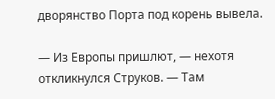дворянство Порта под корень вывела.

— Из Европы пришлют, — нехотя откликнулся Струков. — Там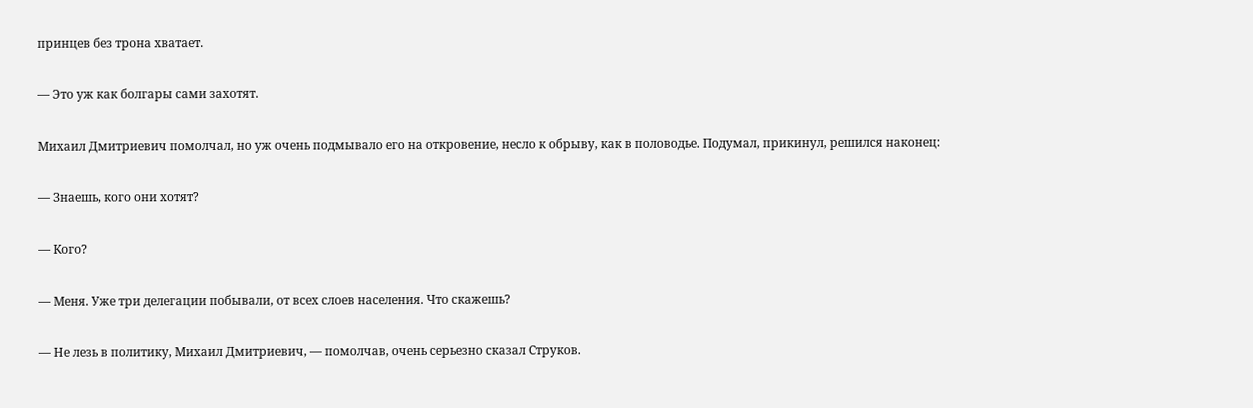принцев без трона хватает.

— Это уж как болгары сами захотят.

Михаил Дмитриевич помолчал, но уж очень подмывало его на откровение, несло к обрыву, как в половодье. Подумал, прикинул, решился наконец:

— Знаешь, кого они хотят?

— Кого?

— Меня. Уже три делегации побывали, от всех слоев населения. Что скажешь?

— Не лезь в политику, Михаил Дмитриевич, — помолчав, очень серьезно сказал Струков.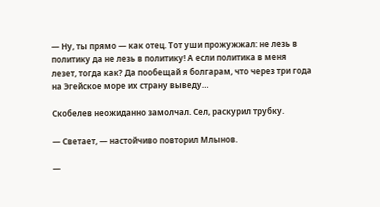— Ну, ты прямо — как отец. Тот уши прожужжал: не лезь в политику да не лезь в политику! А если политика в меня лезет, тогда как? Да пообещай я болгарам, что через три года на Эгейское море их страну выведу…

Скобелев неожиданно замолчал. Сел, раскурил трубку.

— Светает, — настойчиво повторил Млынов.

—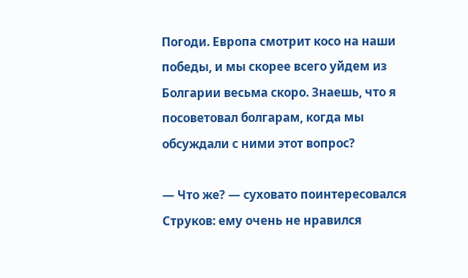Погоди. Европа смотрит косо на наши победы, и мы скорее всего уйдем из Болгарии весьма скоро. Знаешь, что я посоветовал болгарам, когда мы обсуждали с ними этот вопрос?

— Что же? — суховато поинтересовался Струков: ему очень не нравился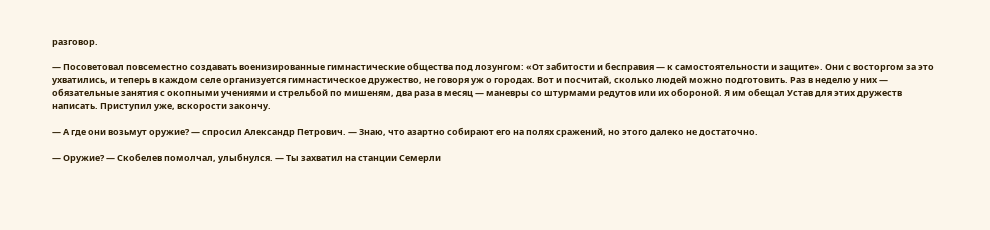разговор.

— Посоветовал повсеместно создавать военизированные гимнастические общества под лозунгом: «От забитости и бесправия — к самостоятельности и защите». Они с восторгом за это ухватились, и теперь в каждом селе организуется гимнастическое дружество, не говоря уж о городах. Вот и посчитай, сколько людей можно подготовить. Раз в неделю у них — обязательные занятия с окопными учениями и стрельбой по мишеням, два раза в месяц — маневры со штурмами редутов или их обороной. Я им обещал Устав для этих дружеств написать. Приступил уже, вскорости закончу.

— А где они возьмут оружие? — спросил Александр Петрович. — Знаю, что азартно собирают его на полях сражений, но этого далеко не достаточно.

— Оружие? — Скобелев помолчал, улыбнулся. — Ты захватил на станции Семерли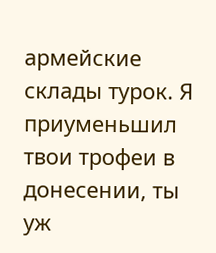армейские склады турок. Я приуменьшил твои трофеи в донесении, ты уж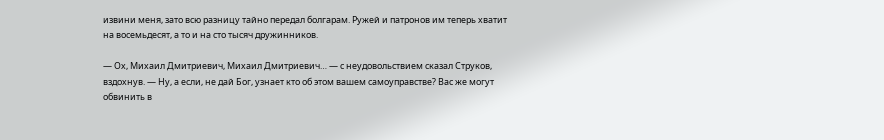извини меня, зато всю разницу тайно передал болгарам. Ружей и патронов им теперь хватит на восемьдесят, а то и на сто тысяч дружинников.

— Ох, Михаил Дмитриевич, Михаил Дмитриевич… — с неудовольствием сказал Струков, вздохнув. — Ну, а если, не дай Бог, узнает кто об этом вашем самоуправстве? Вас же могут обвинить в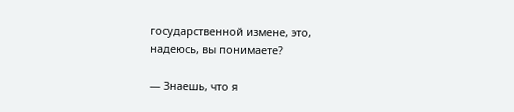государственной измене, это, надеюсь, вы понимаете?

— Знаешь, что я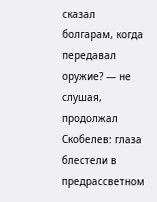сказал болгарам, когда передавал оружие? — не слушая, продолжал Скобелев: глаза блестели в предрассветном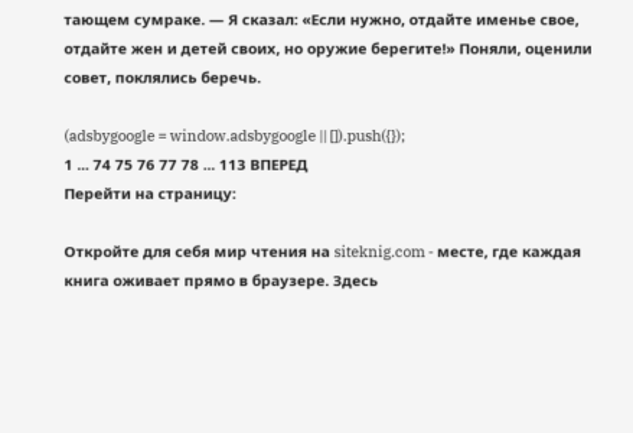тающем сумраке. — Я сказал: «Если нужно, отдайте именье свое, отдайте жен и детей своих, но оружие берегите!» Поняли, оценили совет, поклялись беречь.

(adsbygoogle = window.adsbygoogle || []).push({});
1 ... 74 75 76 77 78 ... 113 ВПЕРЕД
Перейти на страницу:

Откройте для себя мир чтения на siteknig.com - месте, где каждая книга оживает прямо в браузере. Здесь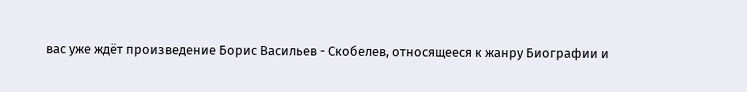вас уже ждёт произведение Борис Васильев - Скобелев, относящееся к жанру Биографии и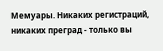Мемуары. Никаких регистраций, никаких преград - только вы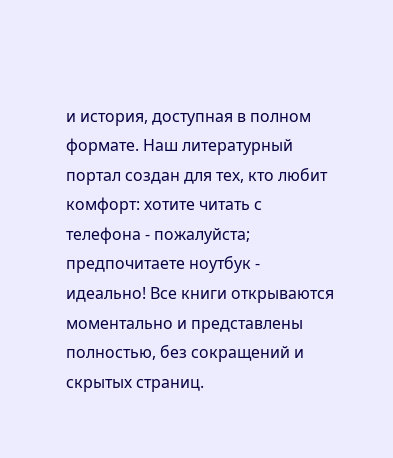и история, доступная в полном формате. Наш литературный портал создан для тех, кто любит комфорт: хотите читать с телефона - пожалуйста; предпочитаете ноутбук - идеально! Все книги открываются моментально и представлены полностью, без сокращений и скрытых страниц.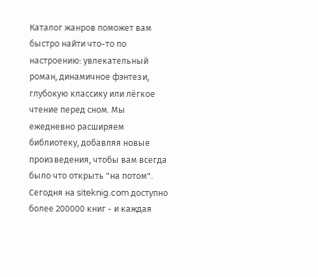Каталог жанров поможет вам быстро найти что-то по настроению: увлекательный роман, динамичное фэнтези, глубокую классику или лёгкое чтение перед сном. Мы ежедневно расширяем библиотеку, добавляя новые произведения, чтобы вам всегда было что открыть "на потом". Сегодня на siteknig.com доступно более 200000 книг - и каждая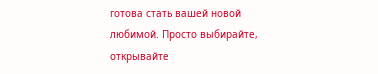готова стать вашей новой любимой. Просто выбирайте, открывайте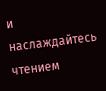и наслаждайтесь чтением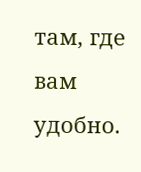там, где вам удобно.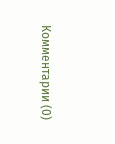Комментарии (0)